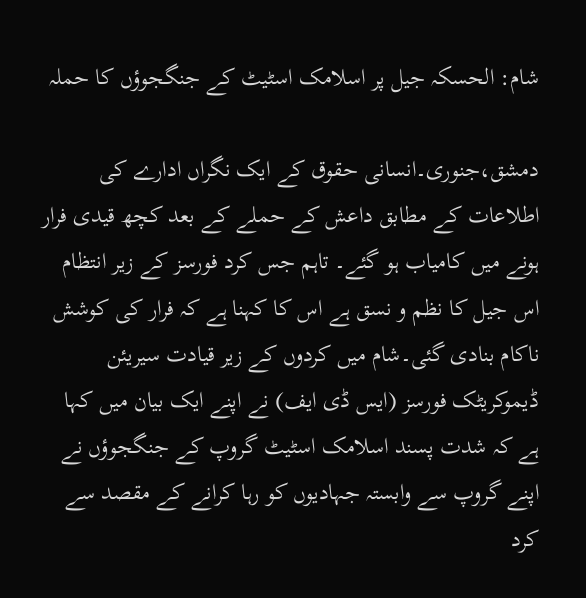شام: الحسکہ جیل پر اسلامک اسٹیٹ کے جنگجوؤں کا حملہ

دمشق،جنوری۔انسانی حقوق کے ایک نگراں ادارے کی اطلاعات کے مطابق داعش کے حملے کے بعد کچھ قیدی فرار ہونے میں کامیاب ہو گئے۔ تاہم جس کرد فورسز کے زیر انتظام اس جیل کا نظم و نسق ہے اس کا کہنا ہے کہ فرار کی کوشش ناکام بنادی گئی۔شام میں کردوں کے زیر قیادت سیریئن ڈیموکریٹک فورسز (ایس ڈی ایف) نے اپنے ایک بیان میں کہا ہے کہ شدت پسند اسلامک اسٹیٹ گروپ کے جنگجوؤں نے اپنے گروپ سے وابستہ جہادیوں کو رہا کرانے کے مقصد سے کرد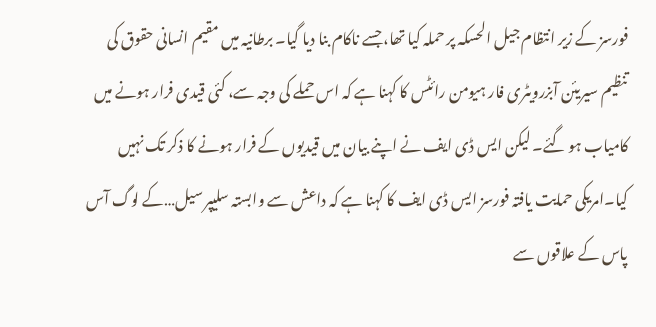فورسز کے زیر انتظام جیل الحسکہ پر حملہ کیا تھا، جسے ناکام بنا دیا گیا۔ برطانیہ میں مقیم انسانی حقوق کی تنظیم سیریئن آبزرویٹری فار ہیومن رائٹس کا کہنا ہے کہ اس حملے کی وجہ سے، کئی قیدی فرار ہونے میں کامیاب ہو گئے۔ لیکن ایس ڈی ایف نے اپنے بیان میں قیدیوں کے فرار ہونے کا ذکر تک نہیں کیا۔امریکی حمایت یافتہ فورسز ایس ڈی ایف کا کہنا ہے کہ داعش سے وابستہ سلیپر سیل…کے لوگ آس پاس کے علاقوں سے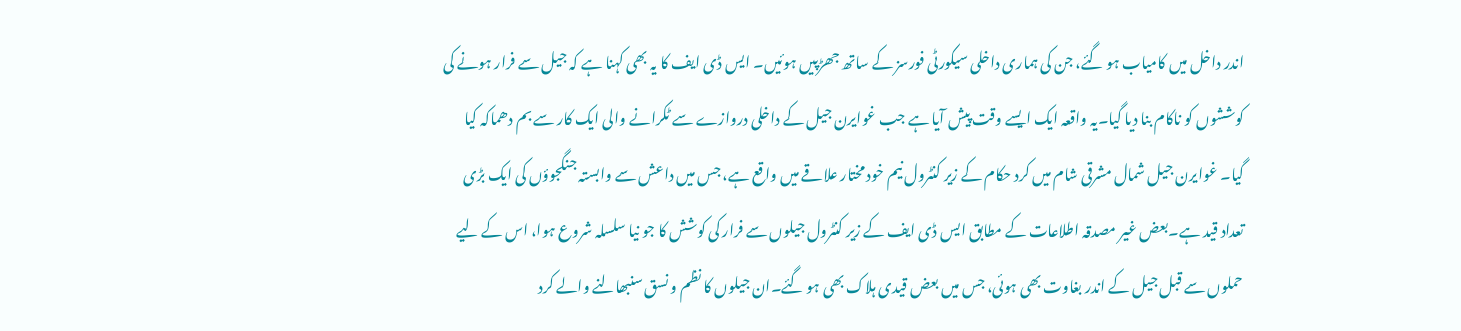اندر داخل میں کامیاب ہو گئے، جن کی ہماری داخلی سیکورٹی فورسز کے ساتھ جھڑپیں ہوئیں۔ ایس ڈی ایف کا یہ بھی کہنا ہے کہ جیل سے فرار ہونے کی کوششوں کو ناکام بنا دیا گیا۔یہ واقعہ ایک ایسے وقت پیش آیا ہے جب غوایرن جیل کے داخلی دروازے سے ٹکرانے والی ایک کار سے بم دھماکہ کیا گیا۔ غوایرن جیل شمال مشرقی شام میں کرد حکام کے زیر کنٹرول نیم خود مختار علاقے میں واقع ہے، جس میں داعش سے وابستہ جنگجوؤں کی ایک بڑی تعداد قید ہے۔بعض غیر مصدقہ اطلاعات کے مطابق ایس ڈی ایف کے زیر کنٹرول جیلوں سے فرار کی کوشش کا جو نیا سلسلہ شروع ہوا، اس کے لیے حملوں سے قبل جیل کے اندر بغاوت بھی ہوئی، جس میں بعض قیدی ہلاک بھی ہو گئے۔ان جیلوں کا نظم و نسق سنبھالنے والے کرد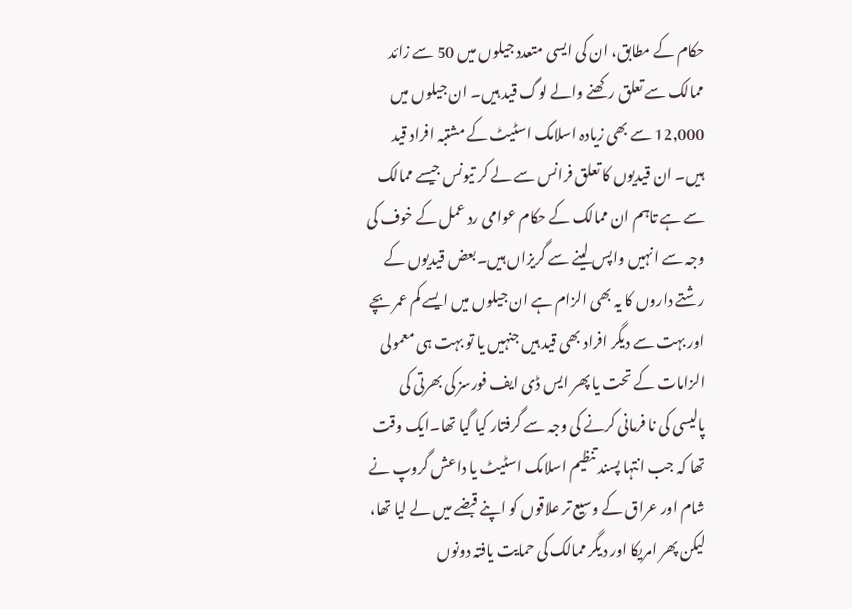حکام کے مطابق، ان کی ایسی متعدد جیلوں میں 50 سے زائد ممالک سے تعلق رکھنے والے لوگ قید ہیں۔ ان جیلوں میں 12,000 سے بھی زیادہ اسلامک اسٹیٹ کے مشتبہ افراد قید ہیں۔ ان قیدیوں کا تعلق فرانس سے لے کر تیونس جیسے ممالک سے ہے تاہم ان ممالک کے حکام عوامی رد عمل کے خوف کی وجہ سے انہیں واپس لینے سے گریزاں ہیں۔بعض قیدیوں کے رشتے داروں کا یہ بھی الزام ہے ان جیلوں میں ایسے کم عمر بچے اور بہت سے دیگر افراد بھی قید ہیں جنہیں یا تو بہت ہی معمولی الزامات کے تحت یا پھر ایس ڈی ایف فورسز کی بھرتی کی پالیسی کی نا فرمانی کرنے کی وجہ سے گرفتار کیا گیا تھا۔ایک وقت تھا کہ جب انتہا پسند تنظیم اسلامک اسٹیٹ یا داعش گروپ نے شام اور عراق کے وسیع تر علاقوں کو اپنے قبضے میں لے لیا تھا، لیکن پھر امریکا اور دیگر ممالک کی حمایت یافتہ دونوں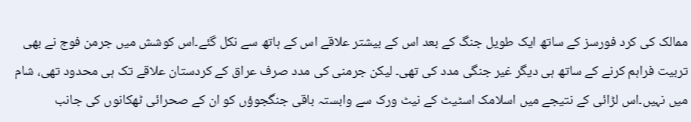ممالک کی کرد فورسز کے ساتھ ایک طویل جنگ کے بعد اس کے بیشتر علاقے اس کے ہاتھ سے نکل گئے۔اس کوشش میں جرمن فوج نے بھی تربیت فراہم کرنے کے ساتھ ہی دیگر غیر جنگی مدد کی تھی۔ لیکن جرمنی کی مدد صرف عراق کے کردستان علاقے تک ہی محدود تھی، شام میں نہیں۔اس لڑائی کے نتیجے میں اسلامک اسٹیٹ کے نیٹ ورک سے وابستہ باقی جنگجوؤں کو ان کے صحرائی ٹھکانوں کی جانب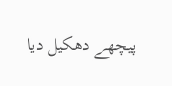پیچھے دھکیل دیا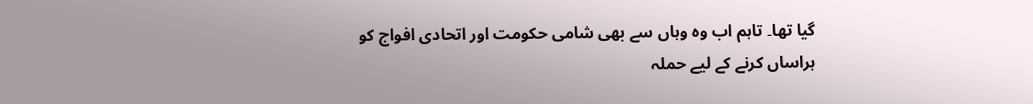گیا تھا۔ تاہم اب وہ وہاں سے بھی شامی حکومت اور اتحادی افواج کو ہراساں کرنے کے لیے حملہ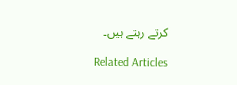کرتے رہتے ہیں۔

Related Articles